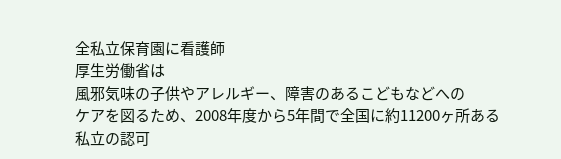全私立保育園に看護師
厚生労働省は
風邪気味の子供やアレルギー、障害のあるこどもなどへの
ケアを図るため、2008年度から5年間で全国に約11200ヶ所ある
私立の認可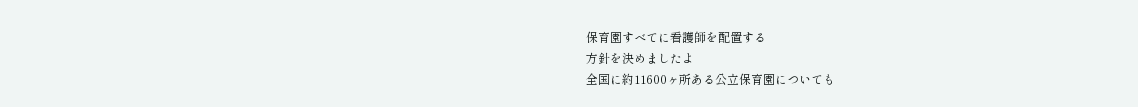保育園すべてに看護師を配置する
方針を決めましたよ
全国に約11600ヶ所ある公立保育園についても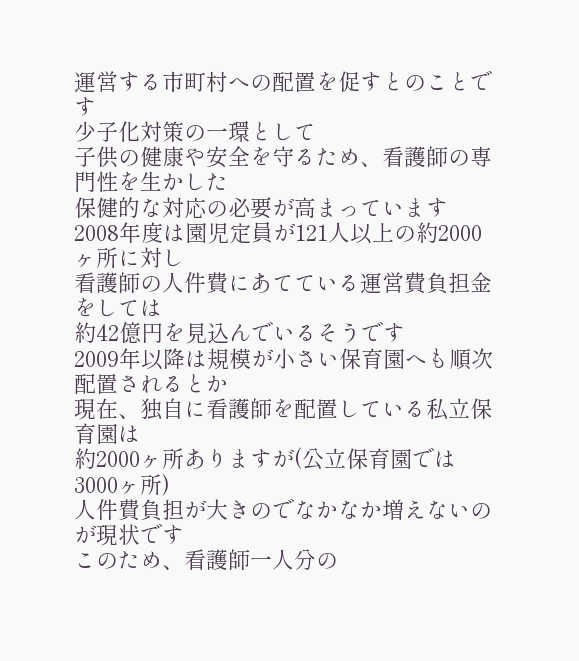運営する市町村への配置を促すとのことです
少子化対策の一環として
子供の健康や安全を守るため、看護師の専門性を生かした
保健的な対応の必要が高まっています
2008年度は園児定員が121人以上の約2000ヶ所に対し
看護師の人件費にあてている運営費負担金をしては
約42億円を見込んでいるそうです
2009年以降は規模が小さい保育園へも順次配置されるとか
現在、独自に看護師を配置している私立保育園は
約2000ヶ所ありますが(公立保育園では3000ヶ所)
人件費負担が大きのでなかなか増えないのが現状です
このため、看護師一人分の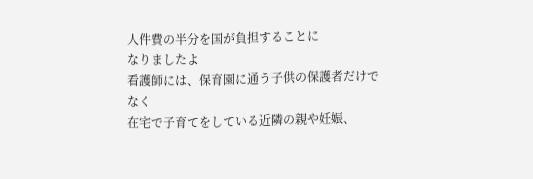人件費の半分を国が負担することに
なりましたよ
看護師には、保育園に通う子供の保護者だけでなく
在宅で子育てをしている近隣の親や妊娠、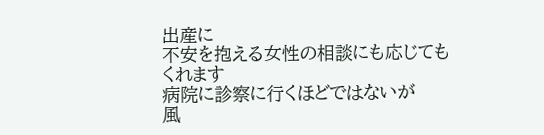出産に
不安を抱える女性の相談にも応じてもくれます
病院に診察に行くほどではないが
風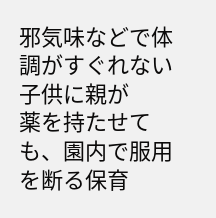邪気味などで体調がすぐれない子供に親が
薬を持たせても、園内で服用を断る保育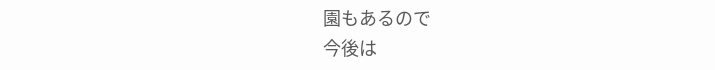園もあるので
今後は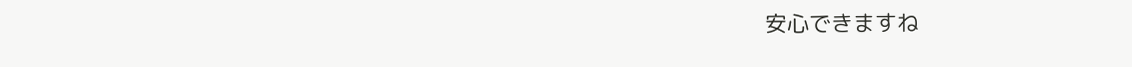安心できますね